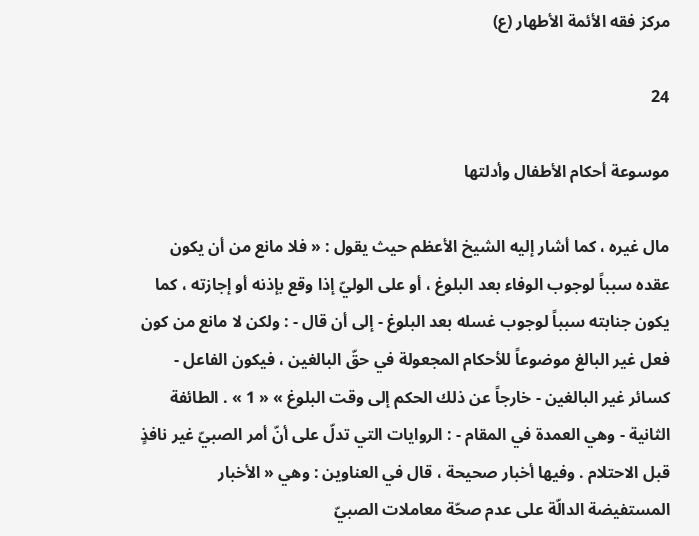مركز فقه الأئمة الأطهار (ع)

24

موسوعة أحكام الأطفال وأدلتها

مال غيره ، كما أشار إليه الشيخ الأعظم حيث يقول : « فلا مانع من أن يكون عقده سبباً لوجوب الوفاء بعد البلوغ ، أو على الوليّ إذا وقع بإذنه أو إجازته ، كما يكون جنابته سبباً لوجوب غسله بعد البلوغ - إلى أن قال - : ولكن لا مانع من كون فعل غير البالغ موضوعاً للأحكام المجعولة في حقّ البالغين ، فيكون الفاعل - كسائر غير البالغين - خارجاً عن ذلك الحكم إلى وقت البلوغ » « 1 » . الطائفة الثانية - وهي العمدة في المقام - : الروايات التي تدلّ على أنّ أمر الصبيّ غير نافذٍ قبل الاحتلام . وفيها أخبار صحيحة ، قال في العناوين : وهي « الأخبار المستفيضة الدالّة على عدم صحّة معاملات الصبيّ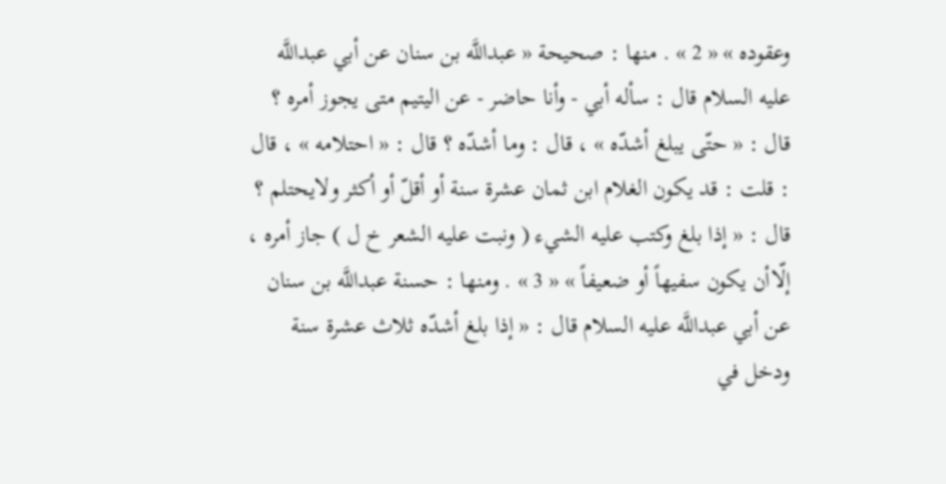وعقوده » « 2 » . منها : صحيحة « عبداللَّه بن سنان عن أبي عبداللَّه عليه السلام قال : سأله أبي - وأنا حاضر - عن اليتيم متى يجوز أمره ؟ قال : « حتّى يبلغ أشدّه » ، قال : وما أشدّه ؟ قال : « احتلامه » ، قال : قلت : قد يكون الغلام ابن ثمان عشرة سنة أو أقلّ أو أكثر ولايحتلم ؟ قال : « إذا بلغ وكتب عليه الشيء ( ونبت عليه الشعر خ ل ) جاز أمره ، إلّاأن يكون سفيهاً أو ضعيفاً » « 3 » . ومنها : حسنة عبداللَّه بن سنان عن أبي عبداللَّه عليه السلام قال : « إذا بلغ أشدّه ثلاث عشرة سنة ودخل في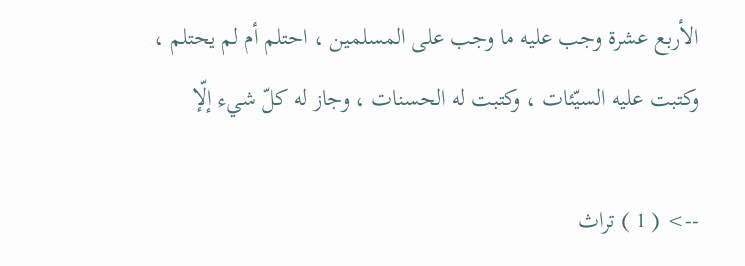الأربع عشرة وجب عليه ما وجب على المسلمين ، احتلم أم لم يحتلم ، وكتبت عليه السيّئات ، وكتبت له الحسنات ، وجاز له كلّ شيء إلّإ

--> ( 1 ) تراث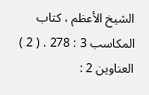الشيخ الأعظم ، كتاب المكاسب 3 : 278 . ( 2 ) العناوين 2 :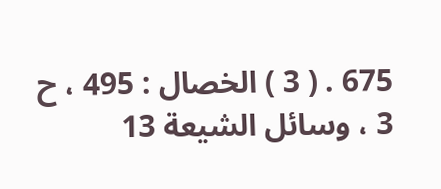675 . ( 3 ) الخصال : 495 ، ح 3 ، وسائل الشيعة 13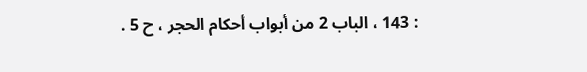: 143 ، الباب 2 من أبواب أحكام الحجر ، ح 5 .